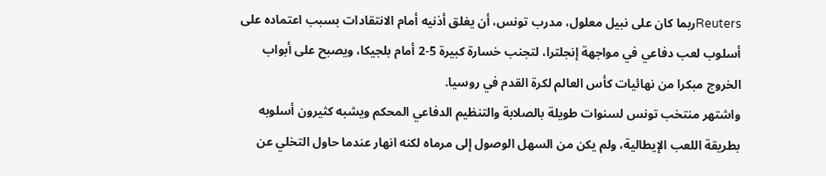Reutersربما كان على نبيل معلول، مدرب تونس، أن يغلق أذنيه أمام الانتقادات بسبب اعتماده على أسلوب لعب دفاعي في مواجهة إنجلترا، لتجنب خسارة كبيرة 5-2 أمام بلجيكا، ويصبح على أبواب الخروج مبكرا من نهائيات كأس العالم لكرة القدم في روسيا.
واشتهر منتخب تونس لسنوات طويلة بالصلابة والتنظيم الدفاعي المحكم ويشبه كثيرون أسلوبه بطريقة اللعب الإيطالية، ولم يكن من السهل الوصول إلى مرماه لكنه انهار عندما حاول التخلي عن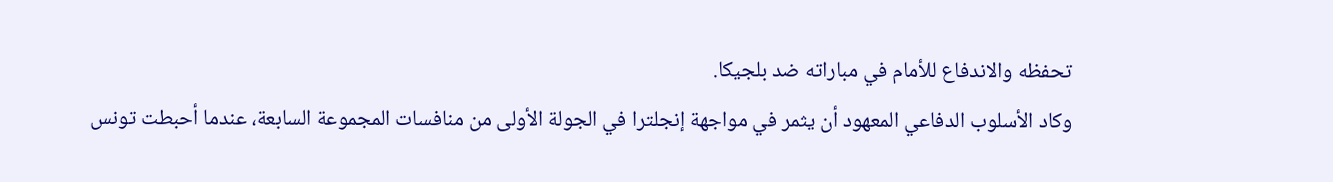تحفظه والاندفاع للأمام في مباراته ضد بلجيكا.
وكاد الأسلوب الدفاعي المعهود أن يثمر في مواجهة إنجلترا في الجولة الأولى من منافسات المجموعة السابعة، عندما أحبطت تونس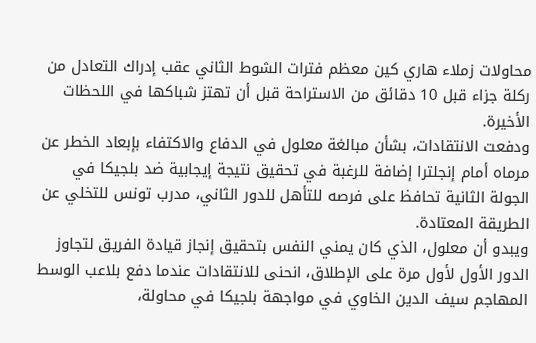محاولات زملاء هاري كين معظم فترات الشوط الثاني عقب إدراك التعادل من ركلة جزاء قبل 10 دقائق من الاستراحة قبل أن تهتز شباكها في اللحظات الأخيرة.
ودفعت الانتقادات، بشأن مبالغة معلول في الدفاع والاكتفاء بإبعاد الخطر عن مرماه أمام إنجلترا إضافة للرغبة في تحقيق نتيجة إيجابية ضد بلجيكا في الجولة الثانية تحافظ على فرصه للتأهل للدور الثاني، مدرب تونس للتخلي عن الطريقة المعتادة.
ويبدو أن معلول، الذي كان يمني النفس بتحقيق إنجاز قيادة الفريق لتجاوز الدور الأول لأول مرة على الإطلاق، انحنى للانتقادات عندما دفع بلاعب الوسط المهاجم سيف الدين الخاوي في مواجهة بلجيكا في محاولة،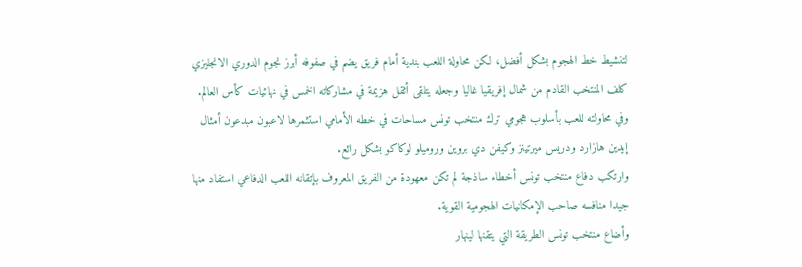لتنشيط خط الهجوم بشكل أفضل، لكن محاولة اللعب بندية أمام فريق يضم في صفوفه أبرز نجوم الدوري الانجليزي كلف المنتخب القادم من شمال إفريقيا غاليا وجعله يتلقى أثقل هزيمة في مشاركاته الخمس في نهائيات كأس العالم.
وفي محاولته للعب بأسلوب هجومي ترك منتخب تونس مساحات في خطه الأمامي استثمرها لاعبون مبدعون أمثال إيدين هازارد ودريس ميرتينز وكيفن دي بروين وروميلو لوكاكو بشكل رائع.
وارتكب دفاع منتخب تونس أخطاء ساذجة لم تكن معهودة من الفريق المعروف بإتقانه اللعب الدفاعي استفاد منها جيدا منافسه صاحب الإمكانيات الهجومية القوية.
وأضاع منتخب تونس الطريقة التي يتقنها لينهار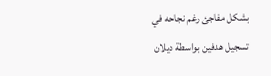بشكل مفاجئ رغم نجاحه في تسجيل هدفين بواسطة ديلان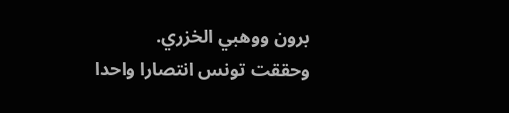برون ووهبي الخزري.
وحققت تونس انتصارا واحدا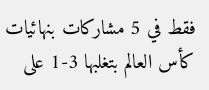فقط في 5 مشاركات بنهائيات كأس العالم بتغلبها 3-1 على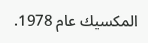المكسيك عام 1978.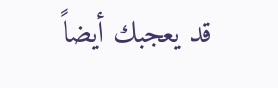قد يعجبك أيضاً